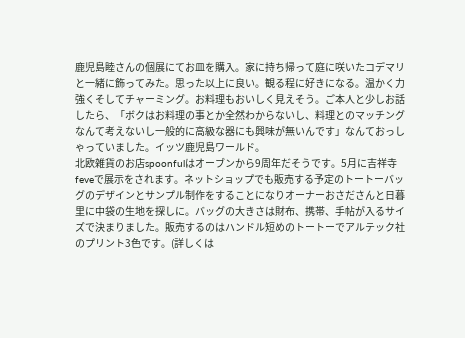鹿児島睦さんの個展にてお皿を購入。家に持ち帰って庭に咲いたコデマリと一緒に飾ってみた。思った以上に良い。観る程に好きになる。温かく力強くそしてチャーミング。お料理もおいしく見えそう。ご本人と少しお話したら、「ボクはお料理の事とか全然わからないし、料理とのマッチングなんて考えないし一般的に高級な器にも興味が無いんです」なんておっしゃっていました。イッツ鹿児島ワールド。
北欧雑貨のお店spoonfulはオーブンから9周年だそうです。5月に吉祥寺feveで展示をされます。ネットショップでも販売する予定のトートーバッグのデザインとサンプル制作をすることになりオーナーおさださんと日暮里に中袋の生地を探しに。バッグの大きさは財布、携帯、手帖が入るサイズで決まりました。販売するのはハンドル短めのトートーでアルテック社のプリント3色です。(詳しくは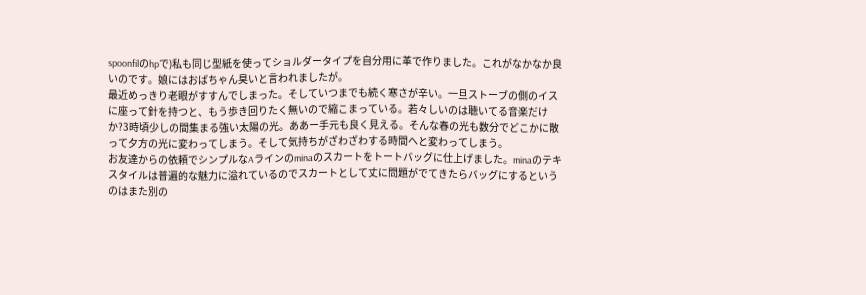spoonfilのhpで)私も同じ型紙を使ってショルダータイプを自分用に革で作りました。これがなかなか良いのです。娘にはおばちゃん臭いと言われましたが。
最近めっきり老眼がすすんでしまった。そしていつまでも続く寒さが辛い。一旦ストーブの側のイスに座って針を持つと、もう歩き回りたく無いので縮こまっている。若々しいのは聴いてる音楽だけか?3時頃少しの間集まる強い太陽の光。ああー手元も良く見える。そんな春の光も数分でどこかに散って夕方の光に変わってしまう。そして気持ちがざわざわする時間へと変わってしまう。
お友達からの依頼でシンプルなAラインのminaのスカートをトートバッグに仕上げました。minaのテキスタイルは普遍的な魅力に溢れているのでスカートとして丈に問題がでてきたらバッグにするというのはまた別の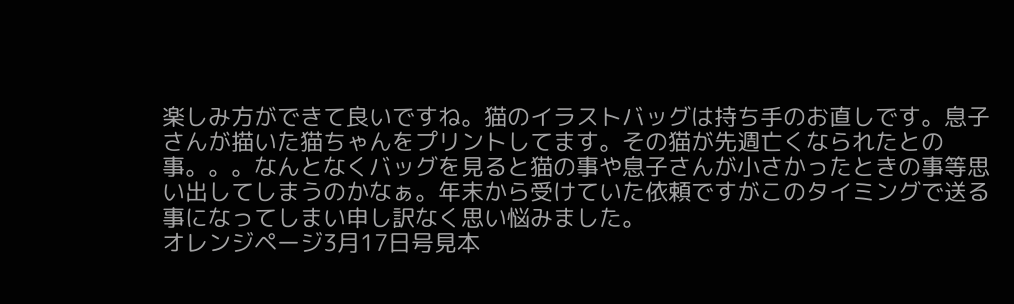楽しみ方ができて良いですね。猫のイラストバッグは持ち手のお直しです。息子さんが描いた猫ちゃんをプリントしてます。その猫が先週亡くなられたとの事。。。なんとなくバッグを見ると猫の事や息子さんが小さかったときの事等思い出してしまうのかなぁ。年末から受けていた依頼ですがこのタイミングで送る事になってしまい申し訳なく思い悩みました。
オレンジページ3月17日号見本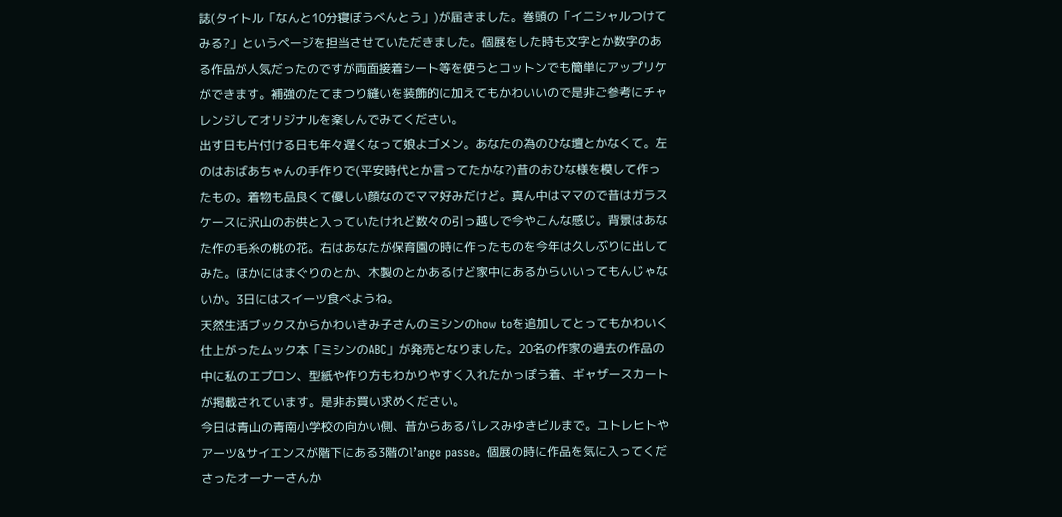誌(タイトル「なんと10分寝ぼうべんとう」)が届きました。巻頭の「イニシャルつけてみる?」というページを担当させていただきました。個展をした時も文字とか数字のある作品が人気だったのですが両面接着シート等を使うとコットンでも簡単にアップリケができます。補強のたてまつり縫いを装飾的に加えてもかわいいので是非ご参考にチャレンジしてオリジナルを楽しんでみてください。
出す日も片付ける日も年々遅くなって娘よゴメン。あなたの為のひな壇とかなくて。左のはおばあちゃんの手作りで(平安時代とか言ってたかな?)昔のおひな様を模して作ったもの。着物も品良くて優しい顔なのでママ好みだけど。真ん中はママので昔はガラスケースに沢山のお供と入っていたけれど数々の引っ越しで今やこんな感じ。背景はあなた作の毛糸の桃の花。右はあなたが保育園の時に作ったものを今年は久しぶりに出してみた。ほかにはまぐりのとか、木製のとかあるけど家中にあるからいいってもんじゃないか。3日にはスイーツ食べようね。
天然生活ブックスからかわいきみ子さんのミシンのhow toを追加してとってもかわいく仕上がったムック本「ミシンのABC」が発売となりました。20名の作家の過去の作品の中に私のエプロン、型紙や作り方もわかりやすく入れたかっぽう着、ギャザースカートが掲載されています。是非お買い求めください。
今日は青山の青南小学校の向かい側、昔からあるパレスみゆきビルまで。ユトレヒトやアーツ&サイエンスが階下にある3階のl’ange passe。個展の時に作品を気に入ってくださったオーナーさんか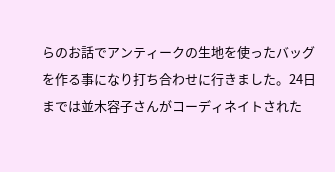らのお話でアンティークの生地を使ったバッグを作る事になり打ち合わせに行きました。24日までは並木容子さんがコーディネイトされた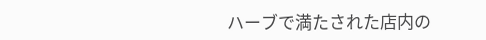ハーブで満たされた店内の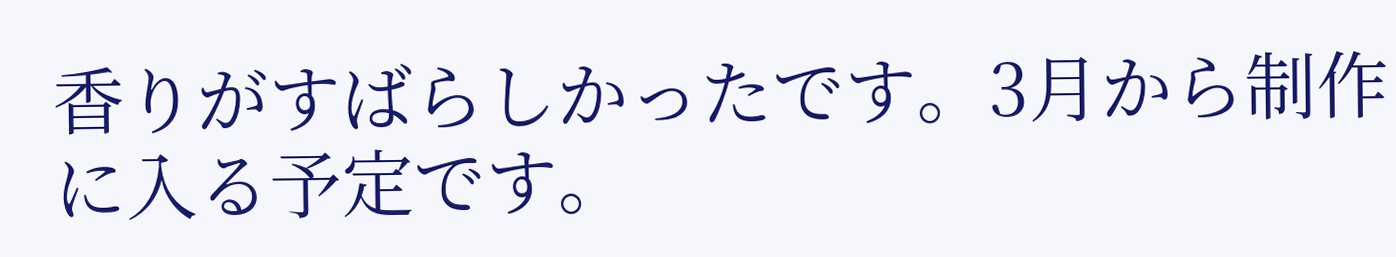香りがすばらしかったです。3月から制作に入る予定です。